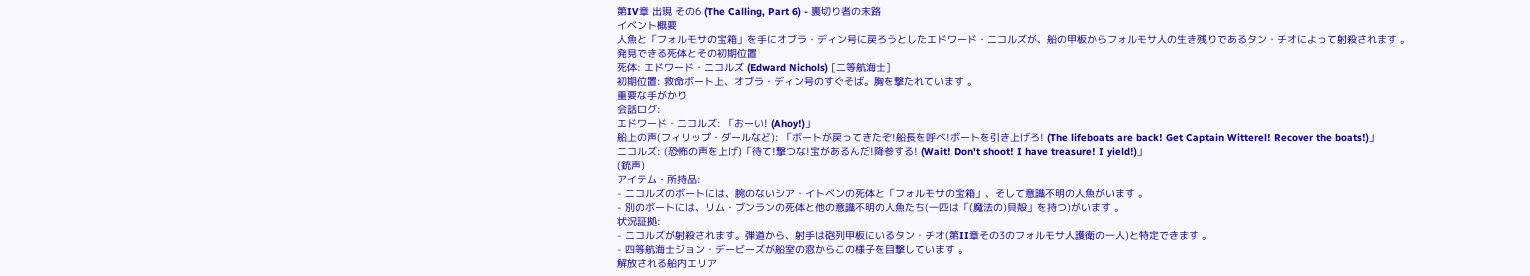第IV章 出現 その6 (The Calling, Part 6) - 裏切り者の末路
イベント概要
人魚と「フォルモサの宝箱」を手にオブラ・ディン号に戻ろうとしたエドワード・ニコルズが、船の甲板からフォルモサ人の生き残りであるタン・チオによって射殺されます 。
発見できる死体とその初期位置
死体: エドワード・ニコルズ (Edward Nichols) [二等航海士]
初期位置: 救命ボート上、オブラ・ディン号のすぐそば。胸を撃たれています 。
重要な手がかり
会話ログ:
エドワード・ニコルズ: 「おーい! (Ahoy!)」
船上の声(フィリップ・ダールなど): 「ボートが戻ってきたぞ!船長を呼べ!ボートを引き上げろ! (The lifeboats are back! Get Captain Witterel! Recover the boats!)」
ニコルズ: (恐怖の声を上げ)「待て!撃つな!宝があるんだ!降参する! (Wait! Don't shoot! I have treasure! I yield!)」
(銃声)
アイテム・所持品:
- ニコルズのボートには、腕のないシア・イトベンの死体と「フォルモサの宝箱」、そして意識不明の人魚がいます 。
- 別のボートには、リム・ブンランの死体と他の意識不明の人魚たち(一匹は「(魔法の)貝殻」を持つ)がいます 。
状況証拠:
- ニコルズが射殺されます。弾道から、射手は砲列甲板にいるタン・チオ(第II章その3のフォルモサ人護衛の一人)と特定できます 。
- 四等航海士ジョン・デービーズが船室の窓からこの様子を目撃しています 。
解放される船内エリア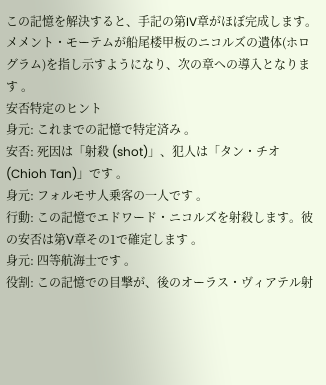この記憶を解決すると、手記の第IV章がほぼ完成します。メメント・モーテムが船尾楼甲板のニコルズの遺体(ホログラム)を指し示すようになり、次の章への導入となります 。
安否特定のヒント
身元: これまでの記憶で特定済み 。
安否: 死因は「射殺 (shot)」、犯人は「タン・チオ (Chioh Tan)」です 。
身元: フォルモサ人乗客の一人です 。
行動: この記憶でエドワード・ニコルズを射殺します。彼の安否は第V章その1で確定します 。
身元: 四等航海士です 。
役割: この記憶での目撃が、後のオーラス・ヴィアテル射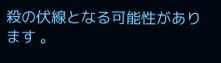殺の伏線となる可能性があります 。